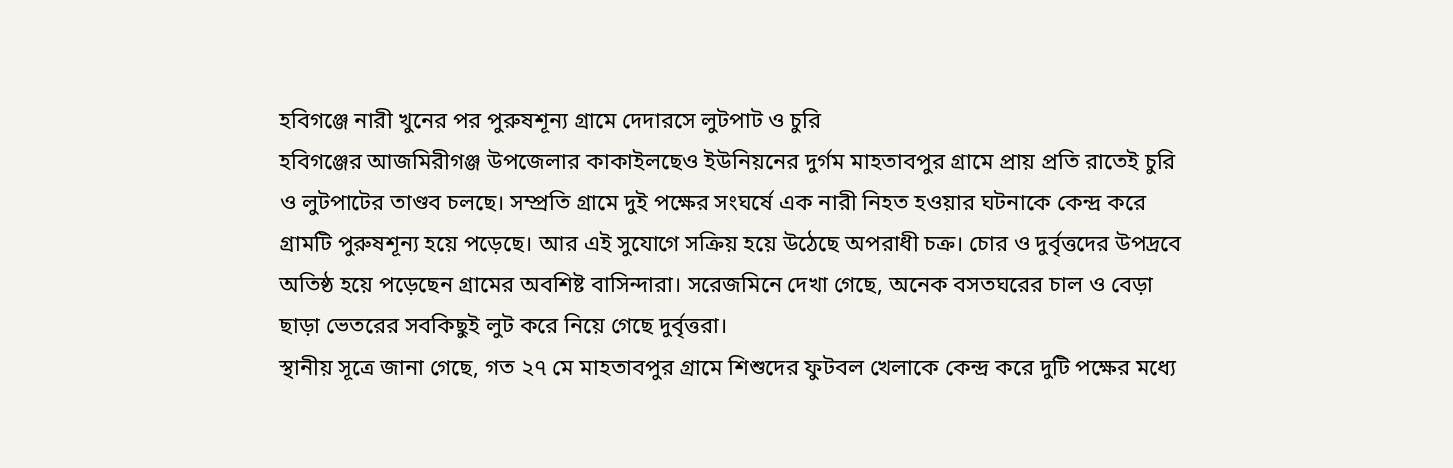হবিগঞ্জে নারী খুনের পর পুরুষশূন্য গ্রামে দেদারসে লুটপাট ও চুরি
হবিগঞ্জের আজমিরীগঞ্জ উপজেলার কাকাইলছেও ইউনিয়নের দুর্গম মাহতাবপুর গ্রামে প্রায় প্রতি রাতেই চুরি ও লুটপাটের তাণ্ডব চলছে। সম্প্রতি গ্রামে দুই পক্ষের সংঘর্ষে এক নারী নিহত হওয়ার ঘটনাকে কেন্দ্র করে গ্রামটি পুরুষশূন্য হয়ে পড়েছে। আর এই সুযোগে সক্রিয় হয়ে উঠেছে অপরাধী চক্র। চোর ও দুর্বৃত্তদের উপদ্রবে অতিষ্ঠ হয়ে পড়েছেন গ্রামের অবশিষ্ট বাসিন্দারা। সরেজমিনে দেখা গেছে, অনেক বসতঘরের চাল ও বেড়া ছাড়া ভেতরের সবকিছুই লুট করে নিয়ে গেছে দুর্বৃত্তরা।
স্থানীয় সূত্রে জানা গেছে, গত ২৭ মে মাহতাবপুর গ্রামে শিশুদের ফুটবল খেলাকে কেন্দ্র করে দুটি পক্ষের মধ্যে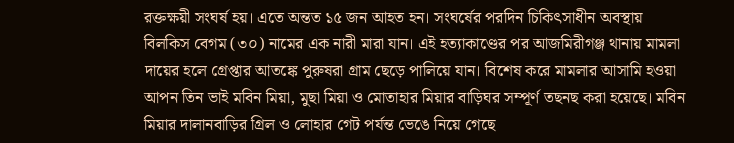রক্তক্ষয়ী সংঘর্ষ হয়। এতে অন্তত ১৫ জন আহত হন। সংঘর্ষের পরদিন চিকিৎসাধীন অবস্থায় বিলকিস বেগম (৩০) নামের এক নারী মারা যান। এই হত্যাকাণ্ডের পর আজমিরীগঞ্জ থানায় মামলা দায়ের হলে গ্রেপ্তার আতঙ্কে পুরুষরা গ্রাম ছেড়ে পালিয়ে যান। বিশেষ করে মামলার আসামি হওয়া আপন তিন ভাই মবিন মিয়া, মুছা মিয়া ও মোতাহার মিয়ার বাড়িঘর সম্পূর্ণ তছনছ করা হয়েছে। মবিন মিয়ার দালানবাড়ির গ্রিল ও লোহার গেট পর্যন্ত ভেঙে নিয়ে গেছে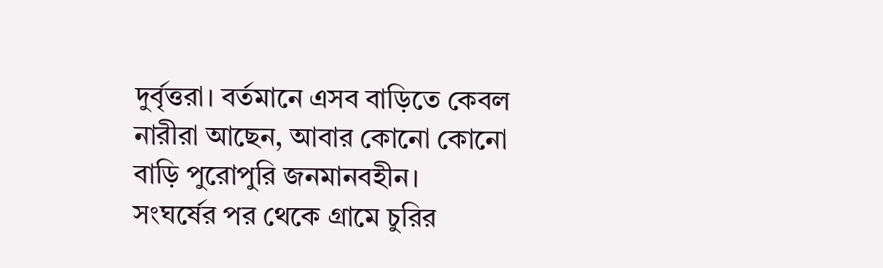দুর্বৃত্তরা। বর্তমানে এসব বাড়িতে কেবল নারীরা আছেন, আবার কোনো কোনো বাড়ি পুরোপুরি জনমানবহীন।
সংঘর্ষের পর থেকে গ্রামে চুরির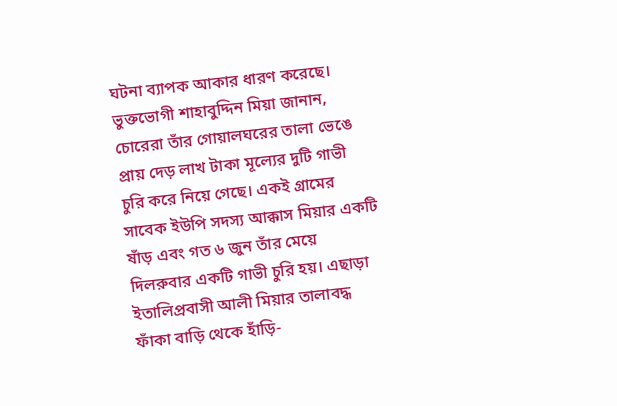ঘটনা ব্যাপক আকার ধারণ করেছে। ভুক্তভোগী শাহাবুদ্দিন মিয়া জানান, চোরেরা তাঁর গোয়ালঘরের তালা ভেঙে প্রায় দেড় লাখ টাকা মূল্যের দুটি গাভী চুরি করে নিয়ে গেছে। একই গ্রামের সাবেক ইউপি সদস্য আক্কাস মিয়ার একটি ষাঁড় এবং গত ৬ জুন তাঁর মেয়ে দিলরুবার একটি গাভী চুরি হয়। এছাড়া ইতালিপ্রবাসী আলী মিয়ার তালাবদ্ধ ফাঁকা বাড়ি থেকে হাঁড়ি-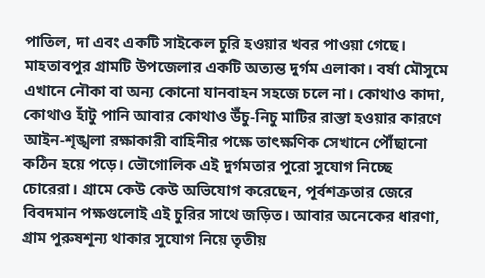পাতিল, দা এবং একটি সাইকেল চুরি হওয়ার খবর পাওয়া গেছে।
মাহতাবপুর গ্রামটি উপজেলার একটি অত্যন্ত দুর্গম এলাকা। বর্ষা মৌসুমে এখানে নৌকা বা অন্য কোনো যানবাহন সহজে চলে না। কোথাও কাদা, কোথাও হাঁটু পানি আবার কোথাও উঁচু-নিচু মাটির রাস্তা হওয়ার কারণে আইন-শৃঙ্খলা রক্ষাকারী বাহিনীর পক্ষে তাৎক্ষণিক সেখানে পৌঁছানো কঠিন হয়ে পড়ে। ভৌগোলিক এই দুর্গমতার পুরো সুযোগ নিচ্ছে চোরেরা। গ্রামে কেউ কেউ অভিযোগ করেছেন, পূর্বশত্রুতার জেরে বিবদমান পক্ষগুলোই এই চুরির সাথে জড়িত। আবার অনেকের ধারণা, গ্রাম পুরুষশূন্য থাকার সুযোগ নিয়ে তৃতীয়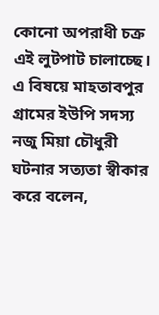কোনো অপরাধী চক্র এই লুটপাট চালাচ্ছে।
এ বিষয়ে মাহতাবপুর গ্রামের ইউপি সদস্য নজু মিয়া চৌধুরী ঘটনার সত্যতা স্বীকার করে বলেন,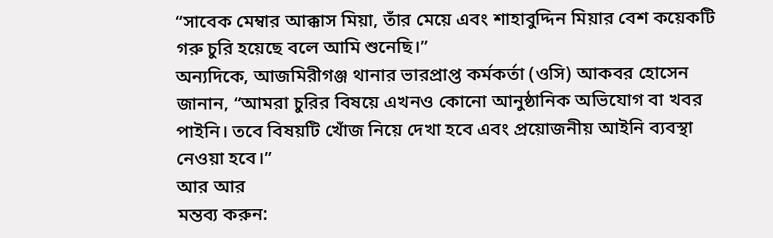“সাবেক মেম্বার আক্কাস মিয়া, তাঁর মেয়ে এবং শাহাবুদ্দিন মিয়ার বেশ কয়েকটি গরু চুরি হয়েছে বলে আমি শুনেছি।”
অন্যদিকে, আজমিরীগঞ্জ থানার ভারপ্রাপ্ত কর্মকর্তা (ওসি) আকবর হোসেন জানান, “আমরা চুরির বিষয়ে এখনও কোনো আনুষ্ঠানিক অভিযোগ বা খবর পাইনি। তবে বিষয়টি খোঁজ নিয়ে দেখা হবে এবং প্রয়োজনীয় আইনি ব্যবস্থা নেওয়া হবে।”
আর আর
মন্তব্য করুন: